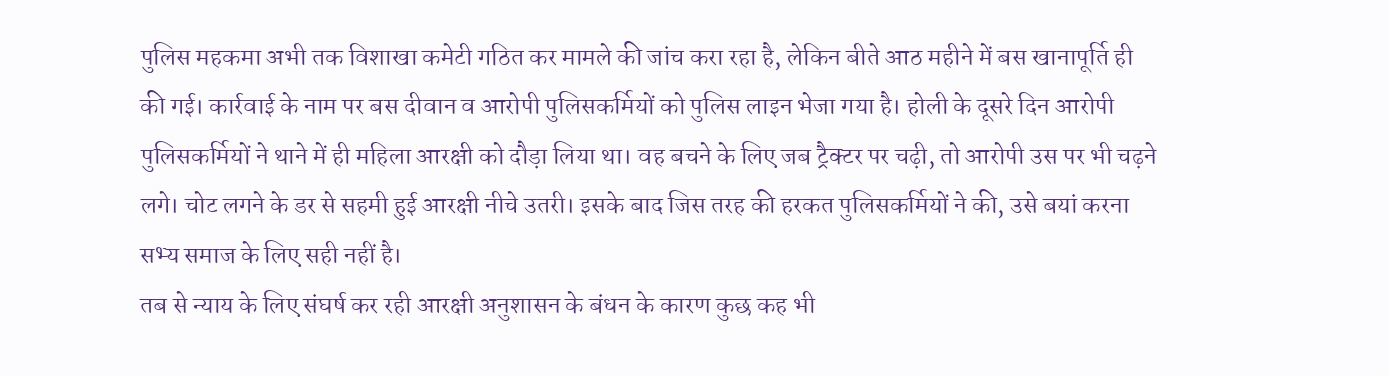पुलिस महकमा अभी तक विशाखा कमेटी गठित कर मामले की जांच करा रहा है, लेकिन बीते आठ महीने में बस खानापूर्ति ही की गई। कार्रवाई के नाम पर बस दीवान व आरोपी पुलिसकर्मियों को पुलिस लाइन भेजा गया है। होली के दूसरे दिन आरोपी पुलिसकर्मियों ने थाने में ही महिला आरक्षी को दौड़ा लिया था। वह बचने के लिए जब ट्रैक्टर पर चढ़ी, तो आरोपी उस पर भी चढ़ने लगे। चोट लगने के डर से सहमी हुई आरक्षी नीचे उतरी। इसके बाद जिस तरह की हरकत पुलिसकर्मियों ने की, उसे बयां करना सभ्य समाज के लिए सही नहीं है।
तब से न्याय के लिए संघर्ष कर रही आरक्षी अनुशासन के बंधन के कारण कुछ कह भी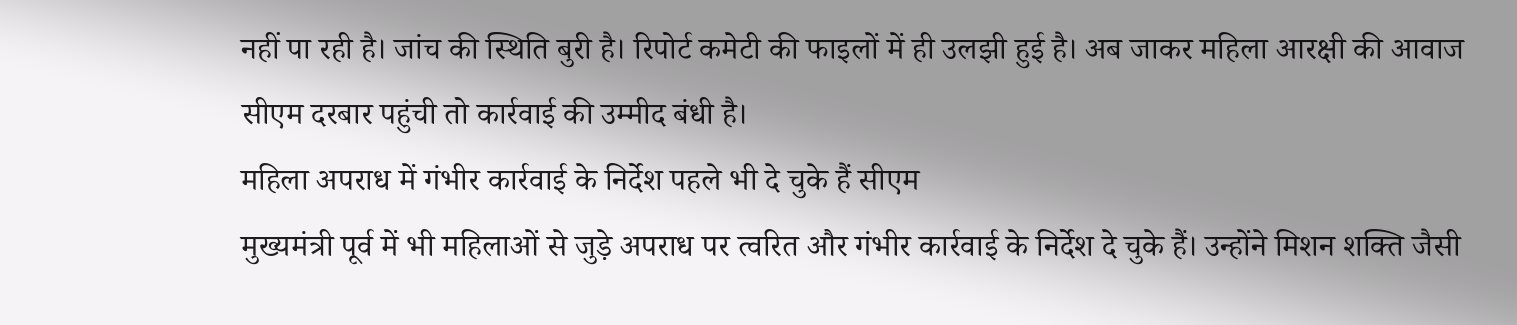नहीं पा रही है। जांच की स्थिति बुरी है। रिपोर्ट कमेटी की फाइलों में ही उलझी हुई है। अब जाकर महिला आरक्षी की आवाज सीएम दरबार पहुंची तो कार्रवाई की उम्मीद बंधी है।
महिला अपराध में गंभीर कार्रवाई के निर्देश पहले भी दे चुके हैं सीएम
मुख्यमंत्री पूर्व में भी महिलाओं से जुड़े अपराध पर त्वरित और गंभीर कार्रवाई के निर्देश दे चुके हैं। उन्होंने मिशन शक्ति जैसी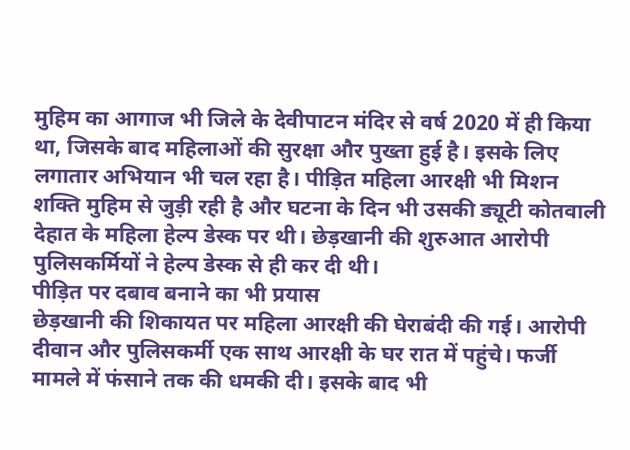मुहिम का आगाज भी जिले के देवीपाटन मंदिर से वर्ष 2020 में ही किया था, जिसके बाद महिलाओं की सुरक्षा और पुख्ता हुई है। इसके लिए लगातार अभियान भी चल रहा है। पीड़ित महिला आरक्षी भी मिशन शक्ति मुहिम से जुड़ी रही है और घटना के दिन भी उसकी ड्यूटी कोतवाली देहात के महिला हेल्प डेस्क पर थी। छेड़खानी की शुरुआत आरोपी पुलिसकर्मियों ने हेल्प डेस्क से ही कर दी थी।
पीड़ित पर दबाव बनाने का भी प्रयास
छेड़खानी की शिकायत पर महिला आरक्षी की घेराबंदी की गई। आरोपी दीवान और पुलिसकर्मी एक साथ आरक्षी के घर रात में पहुंचे। फर्जी मामले में फंसाने तक की धमकी दी। इसके बाद भी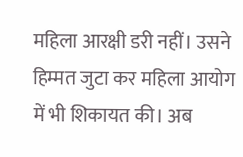महिला आरक्षी डरी नहीं। उसने हिम्मत जुटा कर महिला आयोग में भी शिकायत की। अब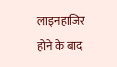लाइनहाजिर होने के बाद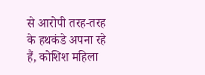से आरोपी तरह-तरह के हथकंडे अपना रहे हैं, कोशिश महिला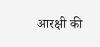आरक्षी की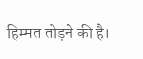हिम्मत तोड़ने की है।